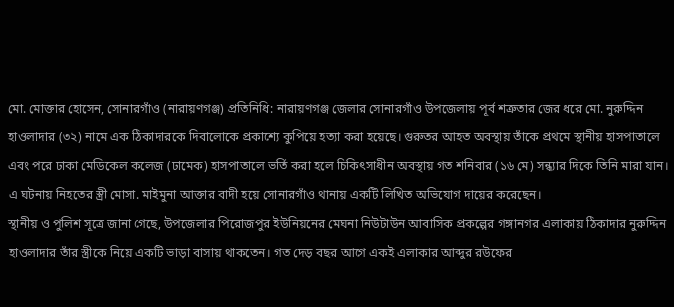মো. মোক্তার হোসেন, সোনারগাঁও (নারায়ণগঞ্জ) প্রতিনিধি: নারায়ণগঞ্জ জেলার সোনারগাঁও উপজেলায় পূর্ব শত্রুতার জের ধরে মো. নুরুদ্দিন হাওলাদার (৩২) নামে এক ঠিকাদারকে দিবালোকে প্রকাশ্যে কুপিয়ে হত্যা করা হয়েছে। গুরুতর আহত অবস্থায় তাঁকে প্রথমে স্থানীয় হাসপাতালে এবং পরে ঢাকা মেডিকেল কলেজ (ঢামেক) হাসপাতালে ভর্তি করা হলে চিকিৎসাধীন অবস্থায় গত শনিবার (১৬ মে) সন্ধ্যার দিকে তিনি মারা যান। এ ঘটনায় নিহতের স্ত্রী মোসা. মাইমুনা আক্তার বাদী হয়ে সোনারগাঁও থানায় একটি লিখিত অভিযোগ দায়ের করেছেন।
স্থানীয় ও পুলিশ সূত্রে জানা গেছে, উপজেলার পিরোজপুর ইউনিয়নের মেঘনা নিউটাউন আবাসিক প্রকল্পের গঙ্গানগর এলাকায় ঠিকাদার নুরুদ্দিন হাওলাদার তাঁর স্ত্রীকে নিয়ে একটি ভাড়া বাসায় থাকতেন। গত দেড় বছর আগে একই এলাকার আব্দুর রউফের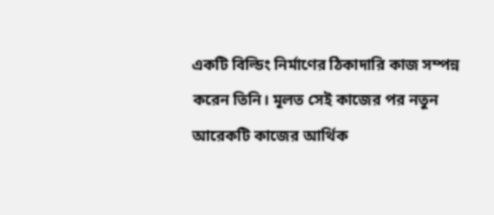একটি বিল্ডিং নির্মাণের ঠিকাদারি কাজ সম্পন্ন করেন তিনি। মূলত সেই কাজের পর নতুন আরেকটি কাজের আর্থিক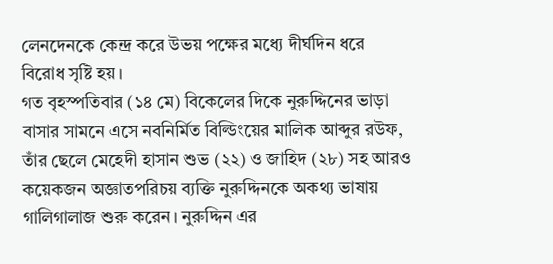লেনদেনকে কেন্দ্র করে উভয় পক্ষের মধ্যে দীর্ঘদিন ধরে বিরোধ সৃষ্টি হয়।
গত বৃহস্পতিবার (১৪ মে) বিকেলের দিকে নুরুদ্দিনের ভাড়া বাসার সামনে এসে নবনির্মিত বিল্ডিংয়ের মালিক আব্দুর রউফ, তাঁর ছেলে মেহেদী হাসান শুভ (২২) ও জাহিদ (২৮) সহ আরও কয়েকজন অজ্ঞাতপরিচয় ব্যক্তি নুরুদ্দিনকে অকথ্য ভাষায় গালিগালাজ শুরু করেন। নুরুদ্দিন এর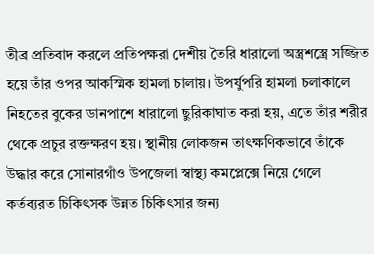তীব্র প্রতিবাদ করলে প্রতিপক্ষরা দেশীয় তৈরি ধারালো অস্ত্রশস্ত্রে সজ্জিত হয়ে তাঁর ওপর আকস্মিক হামলা চালায়। উপর্যুপরি হামলা চলাকালে নিহতের বুকের ডানপাশে ধারালো ছুরিকাঘাত করা হয়, এতে তাঁর শরীর থেকে প্রচুর রক্তক্ষরণ হয়। স্থানীয় লোকজন তাৎক্ষণিকভাবে তাঁকে উদ্ধার করে সোনারগাঁও উপজেলা স্বাস্থ্য কমপ্লেক্সে নিয়ে গেলে কর্তব্যরত চিকিৎসক উন্নত চিকিৎসার জন্য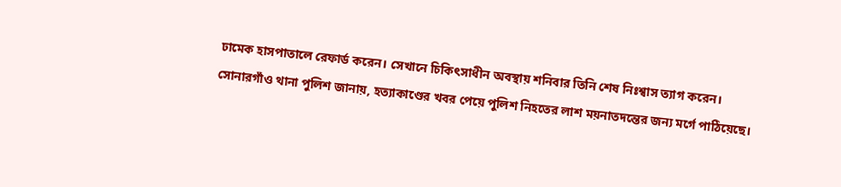ঢামেক হাসপাতালে রেফার্ড করেন। সেখানে চিকিৎসাধীন অবস্থায় শনিবার তিনি শেষ নিঃশ্বাস ত্যাগ করেন।
সোনারগাঁও থানা পুলিশ জানায়, হত্যাকাণ্ডের খবর পেয়ে পুলিশ নিহতের লাশ ময়নাতদন্তের জন্য মর্গে পাঠিয়েছে।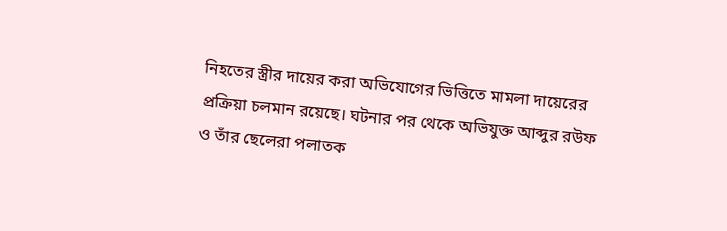নিহতের স্ত্রীর দায়ের করা অভিযোগের ভিত্তিতে মামলা দায়েরের প্রক্রিয়া চলমান রয়েছে। ঘটনার পর থেকে অভিযুক্ত আব্দুর রউফ ও তাঁর ছেলেরা পলাতক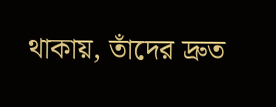থাকায়, তাঁদের দ্রুত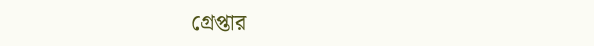গ্রেপ্তার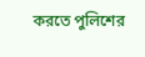করতে পুলিশের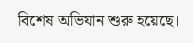বিশেষ অভিযান শুরু হয়েছে।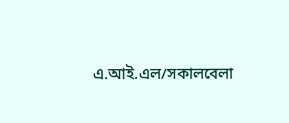এ.আই.এল/সকালবেলা